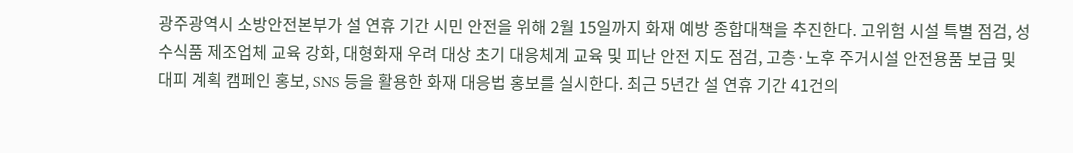광주광역시 소방안전본부가 설 연휴 기간 시민 안전을 위해 2월 15일까지 화재 예방 종합대책을 추진한다. 고위험 시설 특별 점검, 성수식품 제조업체 교육 강화, 대형화재 우려 대상 초기 대응체계 교육 및 피난 안전 지도 점검, 고층·노후 주거시설 안전용품 보급 및 대피 계획 캠페인 홍보, SNS 등을 활용한 화재 대응법 홍보를 실시한다. 최근 5년간 설 연휴 기간 41건의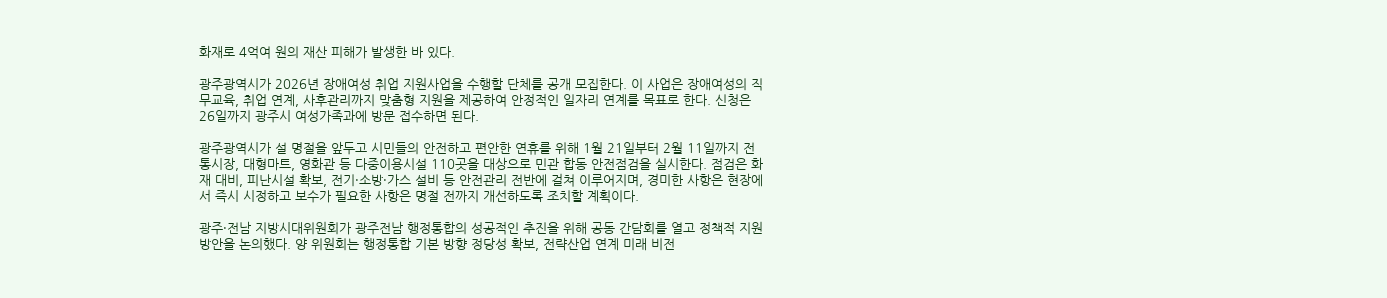화재로 4억여 원의 재산 피해가 발생한 바 있다.

광주광역시가 2026년 장애여성 취업 지원사업을 수행할 단체를 공개 모집한다. 이 사업은 장애여성의 직무교육, 취업 연계, 사후관리까지 맞춤형 지원을 제공하여 안정적인 일자리 연계를 목표로 한다. 신청은 26일까지 광주시 여성가족과에 방문 접수하면 된다.

광주광역시가 설 명절을 앞두고 시민들의 안전하고 편안한 연휴를 위해 1월 21일부터 2월 11일까지 전통시장, 대형마트, 영화관 등 다중이용시설 110곳을 대상으로 민관 합동 안전점검을 실시한다. 점검은 화재 대비, 피난시설 확보, 전기·소방·가스 설비 등 안전관리 전반에 걸쳐 이루어지며, 경미한 사항은 현장에서 즉시 시정하고 보수가 필요한 사항은 명절 전까지 개선하도록 조치할 계획이다.

광주·전남 지방시대위원회가 광주전남 행정통합의 성공적인 추진을 위해 공동 간담회를 열고 정책적 지원 방안을 논의했다. 양 위원회는 행정통합 기본 방향 정당성 확보, 전략산업 연계 미래 비전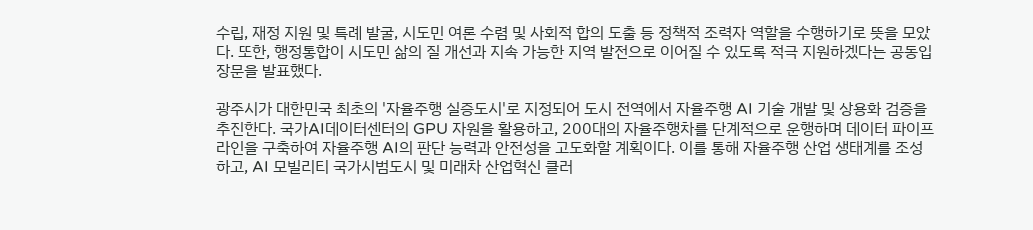수립, 재정 지원 및 특례 발굴, 시도민 여론 수렴 및 사회적 합의 도출 등 정책적 조력자 역할을 수행하기로 뜻을 모았다. 또한, 행정통합이 시도민 삶의 질 개선과 지속 가능한 지역 발전으로 이어질 수 있도록 적극 지원하겠다는 공동입장문을 발표했다.

광주시가 대한민국 최초의 '자율주행 실증도시'로 지정되어 도시 전역에서 자율주행 AI 기술 개발 및 상용화 검증을 추진한다. 국가AI데이터센터의 GPU 자원을 활용하고, 200대의 자율주행차를 단계적으로 운행하며 데이터 파이프라인을 구축하여 자율주행 AI의 판단 능력과 안전성을 고도화할 계획이다. 이를 통해 자율주행 산업 생태계를 조성하고, AI 모빌리티 국가시범도시 및 미래차 산업혁신 클러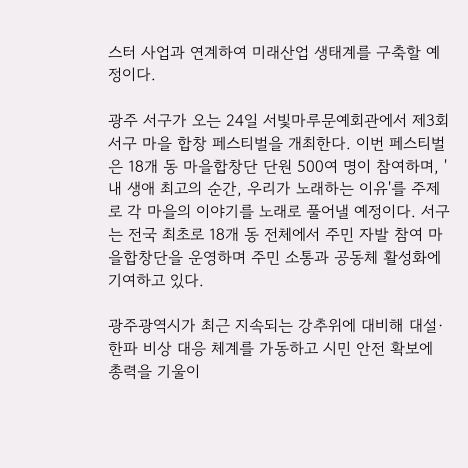스터 사업과 연계하여 미래산업 생태계를 구축할 예정이다.

광주 서구가 오는 24일 서빛마루문예회관에서 제3회 서구 마을 합창 페스티벌을 개최한다. 이번 페스티벌은 18개 동 마을합창단 단원 500여 명이 참여하며, '내 생애 최고의 순간, 우리가 노래하는 이유'를 주제로 각 마을의 이야기를 노래로 풀어낼 예정이다. 서구는 전국 최초로 18개 동 전체에서 주민 자발 참여 마을합창단을 운영하며 주민 소통과 공동체 활성화에 기여하고 있다.

광주광역시가 최근 지속되는 강추위에 대비해 대설·한파 비상 대응 체계를 가동하고 시민 안전 확보에 총력을 기울이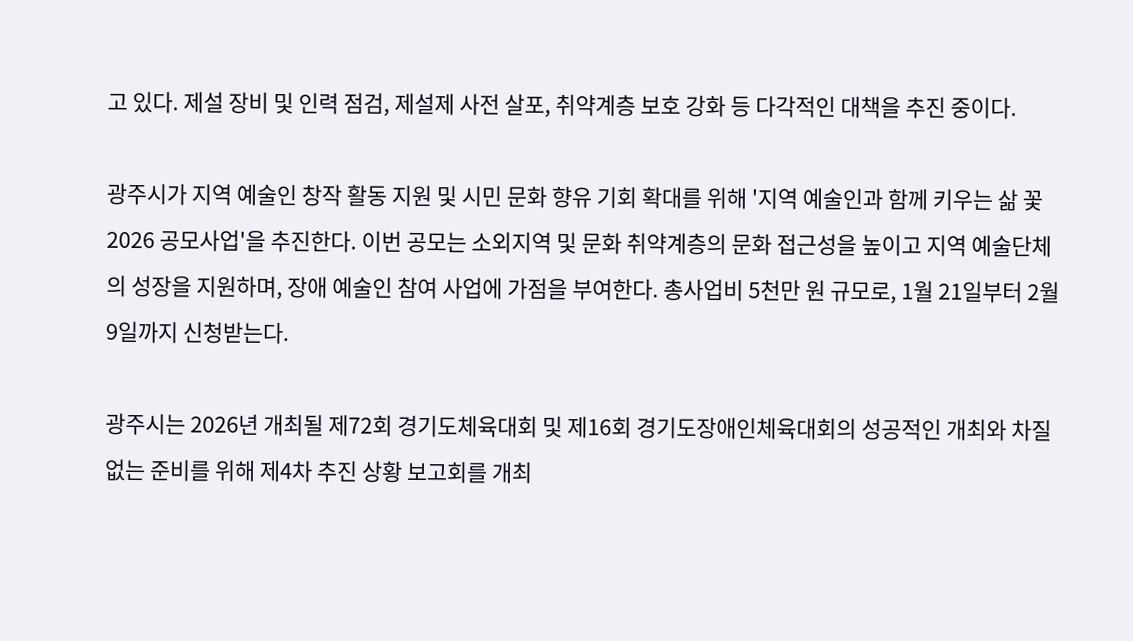고 있다. 제설 장비 및 인력 점검, 제설제 사전 살포, 취약계층 보호 강화 등 다각적인 대책을 추진 중이다.

광주시가 지역 예술인 창작 활동 지원 및 시민 문화 향유 기회 확대를 위해 '지역 예술인과 함께 키우는 삶 꽃 2026 공모사업'을 추진한다. 이번 공모는 소외지역 및 문화 취약계층의 문화 접근성을 높이고 지역 예술단체의 성장을 지원하며, 장애 예술인 참여 사업에 가점을 부여한다. 총사업비 5천만 원 규모로, 1월 21일부터 2월 9일까지 신청받는다.

광주시는 2026년 개최될 제72회 경기도체육대회 및 제16회 경기도장애인체육대회의 성공적인 개최와 차질 없는 준비를 위해 제4차 추진 상황 보고회를 개최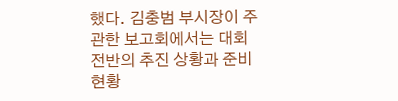했다. 김충범 부시장이 주관한 보고회에서는 대회 전반의 추진 상황과 준비 현황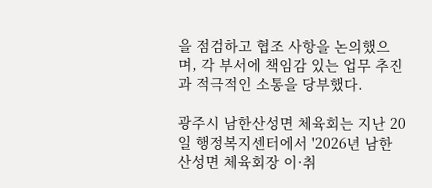을 점검하고 협조 사항을 논의했으며, 각 부서에 책임감 있는 업무 추진과 적극적인 소통을 당부했다.

광주시 남한산성면 체육회는 지난 20일 행정복지센터에서 '2026년 남한산성면 체육회장 이·취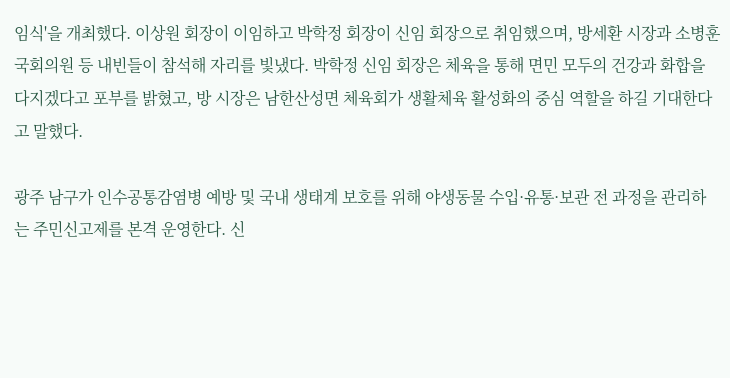임식'을 개최했다. 이상원 회장이 이임하고 박학정 회장이 신임 회장으로 취임했으며, 방세환 시장과 소병훈 국회의원 등 내빈들이 참석해 자리를 빛냈다. 박학정 신임 회장은 체육을 통해 면민 모두의 건강과 화합을 다지겠다고 포부를 밝혔고, 방 시장은 남한산성면 체육회가 생활체육 활성화의 중심 역할을 하길 기대한다고 말했다.

광주 남구가 인수공통감염병 예방 및 국내 생태계 보호를 위해 야생동물 수입·유통·보관 전 과정을 관리하는 주민신고제를 본격 운영한다. 신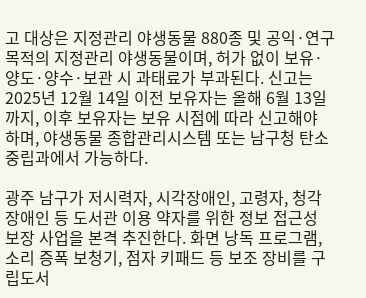고 대상은 지정관리 야생동물 880종 및 공익·연구 목적의 지정관리 야생동물이며, 허가 없이 보유·양도·양수·보관 시 과태료가 부과된다. 신고는 2025년 12월 14일 이전 보유자는 올해 6월 13일까지, 이후 보유자는 보유 시점에 따라 신고해야 하며, 야생동물 종합관리시스템 또는 남구청 탄소중립과에서 가능하다.

광주 남구가 저시력자, 시각장애인, 고령자, 청각장애인 등 도서관 이용 약자를 위한 정보 접근성 보장 사업을 본격 추진한다. 화면 낭독 프로그램, 소리 증폭 보청기, 점자 키패드 등 보조 장비를 구립도서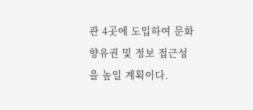관 4곳에 도입하여 문화 향유권 및 정보 접근성을 높일 계획이다.